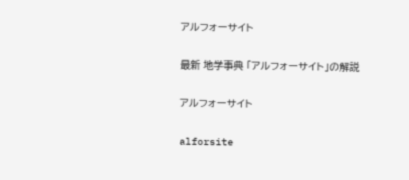アルフォーサイト

最新 地学事典 「アルフォーサイト」の解説

アルフォーサイト

alforsite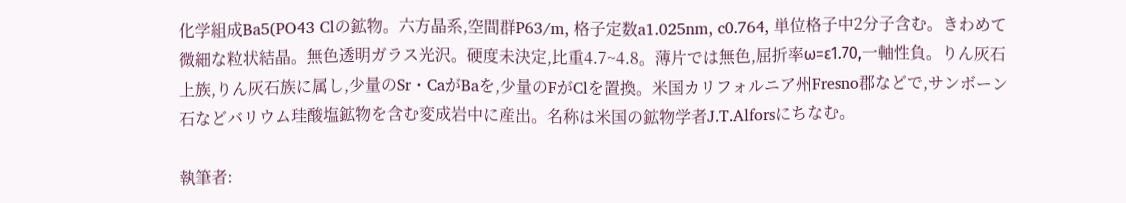化学組成Ba5(PO43 Clの鉱物。六方晶系,空間群P63/m, 格子定数a1.025nm, c0.764, 単位格子中2分子含む。きわめて微細な粒状結晶。無色透明ガラス光沢。硬度未決定,比重4.7~4.8。薄片では無色,屈折率ω=ε1.70,一軸性負。りん灰石上族,りん灰石族に属し,少量のSr・CaがBaを,少量のFがClを置換。米国カリフォルニア州Fresno郡などで,サンボーン石などバリウム珪酸塩鉱物を含む変成岩中に産出。名称は米国の鉱物学者J.T.Alforsにちなむ。

執筆者: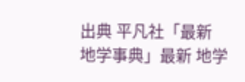出典 平凡社「最新 地学事典」最新 地学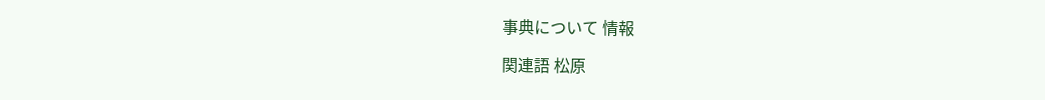事典について 情報

関連語 松原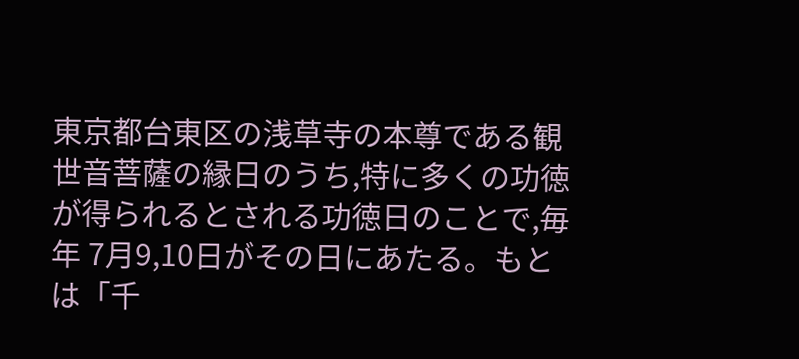東京都台東区の浅草寺の本尊である観世音菩薩の縁日のうち,特に多くの功徳が得られるとされる功徳日のことで,毎年 7月9,10日がその日にあたる。もとは「千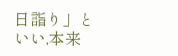日詣り」といい,本来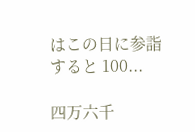はこの日に参詣すると 100...

四万六千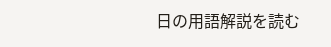日の用語解説を読む